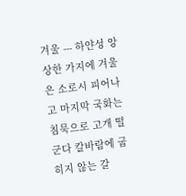겨울 --- 하얀성 앙상한 가지에 겨울은 소로시 피어나고 마지막 국화는 침묵으로 고개 떨군다 칼바람에 굽히지 않는 갈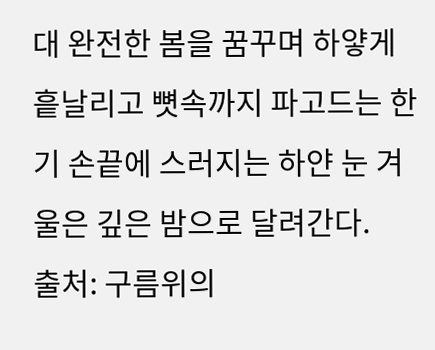대 완전한 봄을 꿈꾸며 하얗게 흩날리고 뼛속까지 파고드는 한기 손끝에 스러지는 하얀 눈 겨울은 깊은 밤으로 달려간다.
출처: 구름위의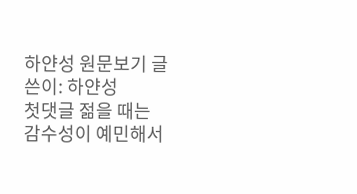하얀성 원문보기 글쓴이: 하얀성
첫댓글 젊을 때는 감수성이 예민해서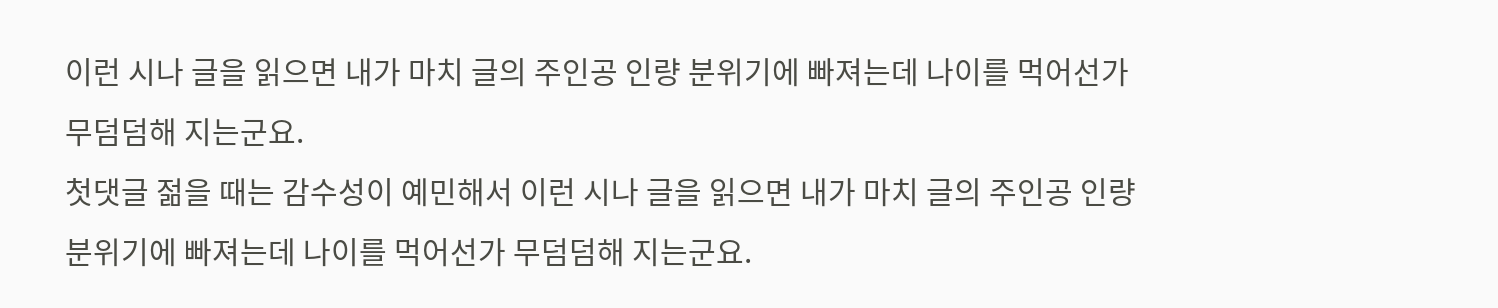이런 시나 글을 읽으면 내가 마치 글의 주인공 인량 분위기에 빠져는데 나이를 먹어선가 무덤덤해 지는군요.
첫댓글 젊을 때는 감수성이 예민해서 이런 시나 글을 읽으면 내가 마치 글의 주인공 인량 분위기에 빠져는데 나이를 먹어선가 무덤덤해 지는군요.